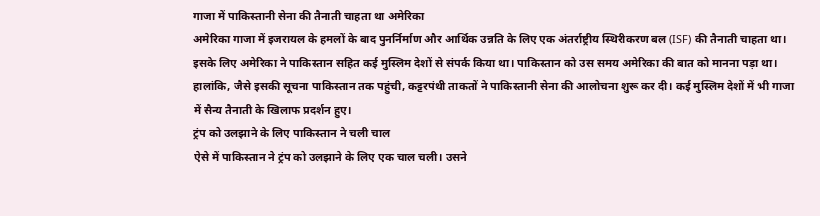गाजा में पाकिस्तानी सेना की तैनाती चाहता था अमेरिका
अमेरिका गाजा में इजरायल के हमलों के बाद पुनर्निर्माण और आर्थिक उन्नति के लिए एक अंतर्राष्ट्रीय स्थिरीकरण बल (ISF) की तैनाती चाहता था। इसके लिए अमेरिका ने पाकिस्तान सहित कई मुस्लिम देशों से संपर्क किया था। पाकिस्तान को उस समय अमेरिका की बात को मानना पड़ा था। हालांकि, जैसे इसकी सूचना पाकिस्तान तक पहुंची, कट्टरपंथी ताकतों ने पाकिस्तानी सेना की आलोचना शुरू कर दी। कई मुस्लिम देशों में भी गाजा में सैन्य तैनाती के खिलाफ प्रदर्शन हुए।
ट्रंप को उलझाने के लिए पाकिस्तान ने चली चाल
ऐसे में पाकिस्तान ने ट्रंप को उलझाने के लिए एक चाल चली। उसने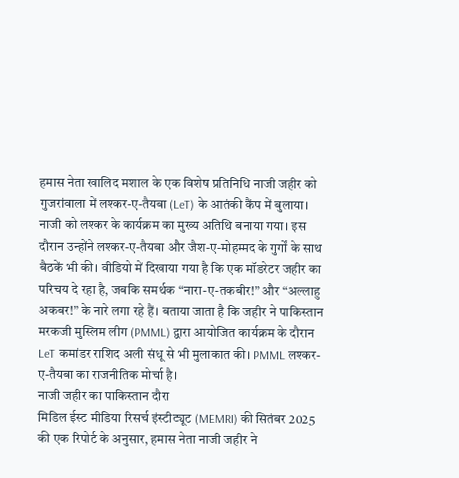हमास नेता खालिद मशाल के एक विशेष प्रतिनिधि नाजी जहीर को गुजरांवाला में लश्कर-ए-तैयबा (LeT) के आतंकी कैंप में बुलाया। नाजी को लश्कर के कार्यक्रम का मुख्य अतिथि बनाया गया। इस दौरान उन्होंने लश्कर-ए-तैयबा और जैश-ए-मोहम्मद के गुर्गों के साथ बैठकें भी की। वीडियो में दिखाया गया है कि एक मॉडरेटर जहीर का परिचय दे रहा है, जबकि समर्थक “नारा-ए-तकबीर!” और “अल्लाहु अकबर!” के नारे लगा रहे हैं। बताया जाता है कि जहीर ने पाकिस्तान मरकजी मुस्लिम लीग (PMML) द्वारा आयोजित कार्यक्रम के दौरान LeT कमांडर राशिद अली संधू से भी मुलाकात की। PMML लश्कर-ए-तैयबा का राजनीतिक मोर्चा है।
नाजी जहीर का पाकिस्तान दौरा
मिडिल ईस्ट मीडिया रिसर्च इंस्टीट्यूट (MEMRI) की सितंबर 2025 की एक रिपोर्ट के अनुसार, हमास नेता नाजी जहीर ने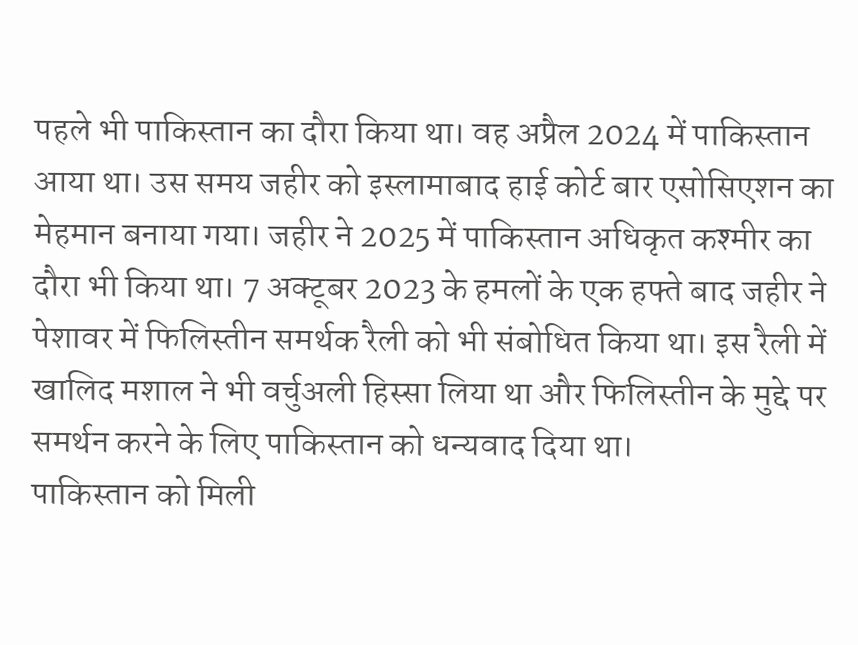पहले भी पाकिस्तान का दौरा किया था। वह अप्रैल 2024 में पाकिस्तान आया था। उस समय जहीर को इस्लामाबाद हाई कोर्ट बार एसोसिएशन का मेहमान बनाया गया। जहीर ने 2025 में पाकिस्तान अधिकृत कश्मीर का दौरा भी किया था। 7 अक्टूबर 2023 के हमलों के एक हफ्ते बाद जहीर ने पेशावर में फिलिस्तीन समर्थक रैली को भी संबोधित किया था। इस रैली में खालिद मशाल ने भी वर्चुअली हिस्सा लिया था और फिलिस्तीन के मुद्दे पर समर्थन करने के लिए पाकिस्तान को धन्यवाद दिया था।
पाकिस्तान को मिली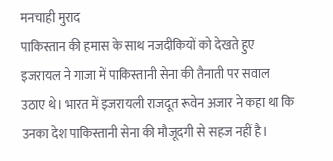मनचाही मुराद
पाकिस्तान की हमास के साथ नजदीकियों को देखते हुए इजरायल ने गाजा में पाकिस्तानी सेना की तैनाती पर सवाल उठाए थे। भारत में इजरायली राजदूत रूवेन अजार ने कहा था कि उनका देश पाकिस्तानी सेना की मौजूदगी से सहज नहीं है।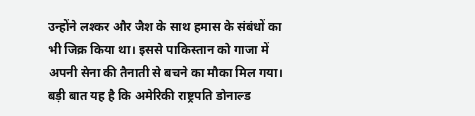उन्होंने लश्कर और जैश के साथ हमास के संबंधों का भी जिक्र किया था। इससे पाकिस्तान को गाजा में अपनी सेना की तैनाती से बचने का मौका मिल गया। बड़ी बात यह है कि अमेरिकी राष्ट्रपति डोनाल्ड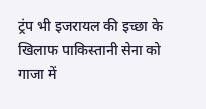ट्रंप भी इजरायल की इच्छा के खिलाफ पाकिस्तानी सेना को गाजा में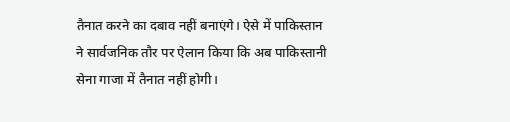तैनात करने का दबाव नहीं बनाएंगे। ऐसे में पाकिस्तान ने सार्वजनिक तौर पर ऐलान किया कि अब पाकिस्तानी सेना गाजा में तैनात नहीं होगी।